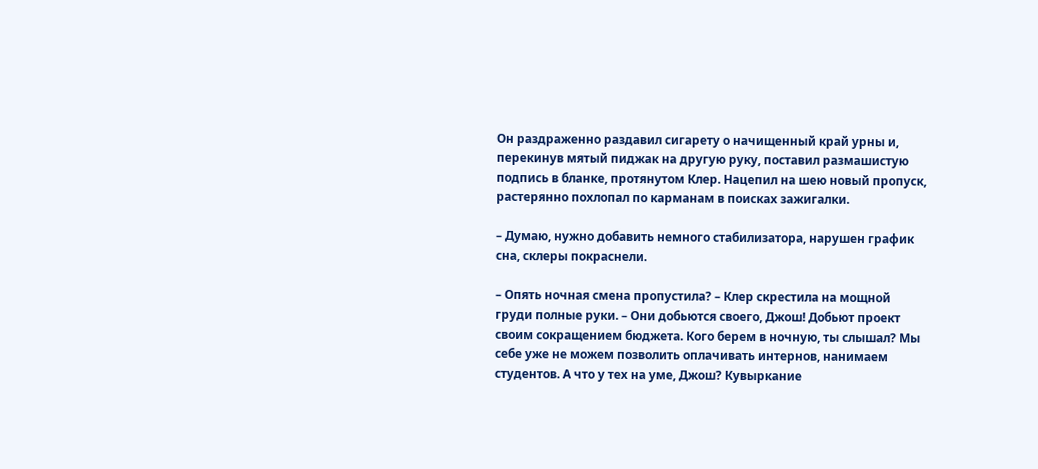Он раздраженно раздавил сигарету о начищенный край урны и, перекинув мятый пиджак на другую руку, поставил размашистую подпись в бланке, протянутом Клер. Нацепил на шею новый пропуск, растерянно похлопал по карманам в поисках зажигалки.

– Думаю, нужно добавить немного стабилизатора, нарушен график сна, склеры покраснели.

– Опять ночная смена пропустила? – Клер скрестила на мощной груди полные руки. – Они добьются своего, Джош! Добьют проект своим сокращением бюджета. Кого берем в ночную, ты слышал? Мы себе уже не можем позволить оплачивать интернов, нанимаем студентов. А что у тех на уме, Джош? Кувыркание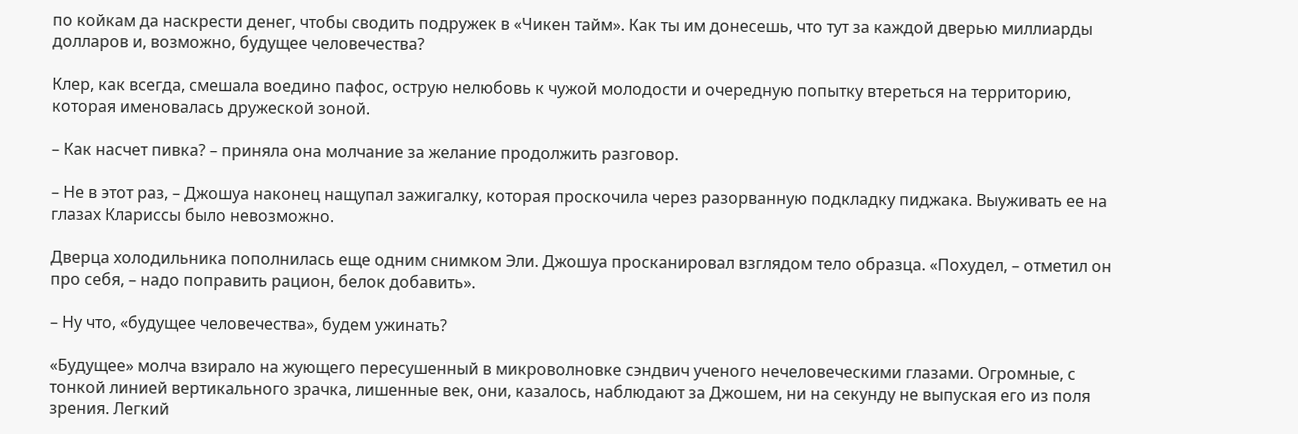по койкам да наскрести денег, чтобы сводить подружек в «Чикен тайм». Как ты им донесешь, что тут за каждой дверью миллиарды долларов и, возможно, будущее человечества?

Клер, как всегда, смешала воедино пафос, острую нелюбовь к чужой молодости и очередную попытку втереться на территорию, которая именовалась дружеской зоной.

– Как насчет пивка? – приняла она молчание за желание продолжить разговор.

– Не в этот раз, – Джошуа наконец нащупал зажигалку, которая проскочила через разорванную подкладку пиджака. Выуживать ее на глазах Клариссы было невозможно.

Дверца холодильника пополнилась еще одним снимком Эли. Джошуа просканировал взглядом тело образца. «Похудел, – отметил он про себя, – надо поправить рацион, белок добавить».

– Ну что, «будущее человечества», будем ужинать?

«Будущее» молча взирало на жующего пересушенный в микроволновке сэндвич ученого нечеловеческими глазами. Огромные, с тонкой линией вертикального зрачка, лишенные век, они, казалось, наблюдают за Джошем, ни на секунду не выпуская его из поля зрения. Легкий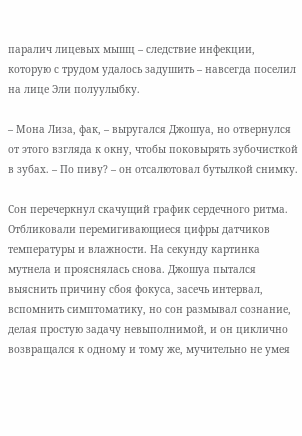паралич лицевых мышц – следствие инфекции, которую с трудом удалось задушить – навсегда поселил на лице Эли полуулыбку.

– Мона Лиза, фак, – выругался Джошуа, но отвернулся от этого взгляда к окну, чтобы поковырять зубочисткой в зубах. – По пиву? – он отсалютовал бутылкой снимку.

Сон перечеркнул скачущий график сердечного ритма. Отбликовали перемигивающиеся цифры датчиков температуры и влажности. На секунду картинка мутнела и прояснялась снова. Джошуа пытался выяснить причину сбоя фокуса, засечь интервал, вспомнить симптоматику, но сон размывал сознание, делая простую задачу невыполнимой, и он циклично возвращался к одному и тому же, мучительно не умея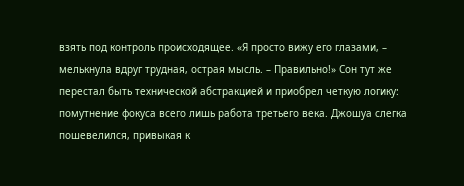взять под контроль происходящее. «Я просто вижу его глазами, – мелькнула вдруг трудная, острая мысль. – Правильно!» Сон тут же перестал быть технической абстракцией и приобрел четкую логику: помутнение фокуса всего лишь работа третьего века. Джошуа слегка пошевелился, привыкая к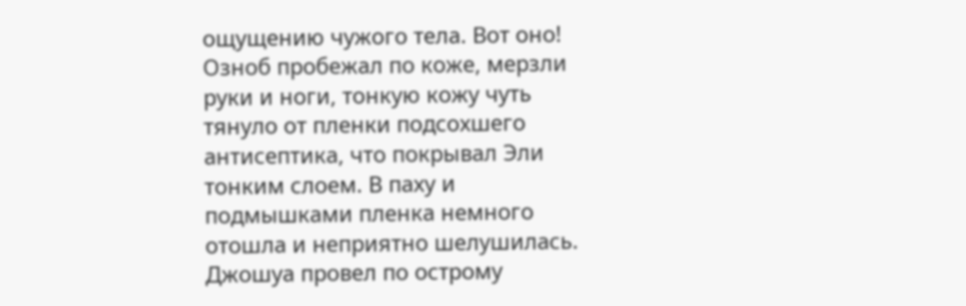ощущению чужого тела. Вот оно! Озноб пробежал по коже, мерзли руки и ноги, тонкую кожу чуть тянуло от пленки подсохшего антисептика, что покрывал Эли тонким слоем. В паху и подмышками пленка немного отошла и неприятно шелушилась. Джошуа провел по острому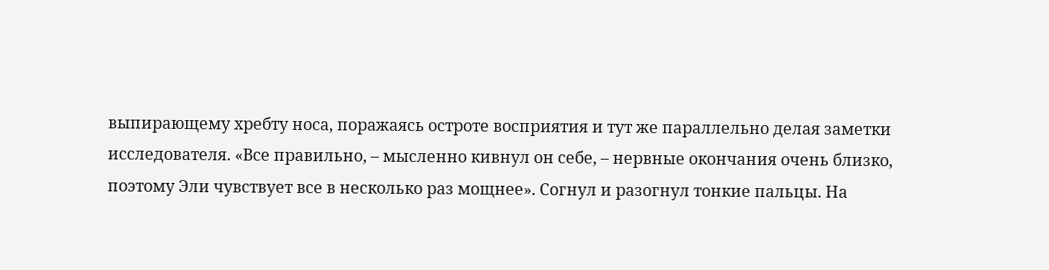выпирающему хребту носа, поражаясь остроте восприятия и тут же параллельно делая заметки исследователя. «Все правильно, – мысленно кивнул он себе, – нервные окончания очень близко, поэтому Эли чувствует все в несколько раз мощнее». Согнул и разогнул тонкие пальцы. На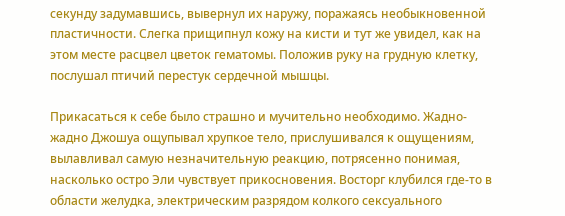секунду задумавшись, вывернул их наружу, поражаясь необыкновенной пластичности. Слегка прищипнул кожу на кисти и тут же увидел, как на этом месте расцвел цветок гематомы. Положив руку на грудную клетку, послушал птичий перестук сердечной мышцы.

Прикасаться к себе было страшно и мучительно необходимо. Жадно-жадно Джошуа ощупывал хрупкое тело, прислушивался к ощущениям, вылавливал самую незначительную реакцию, потрясенно понимая, насколько остро Эли чувствует прикосновения. Восторг клубился где-то в области желудка, электрическим разрядом колкого сексуального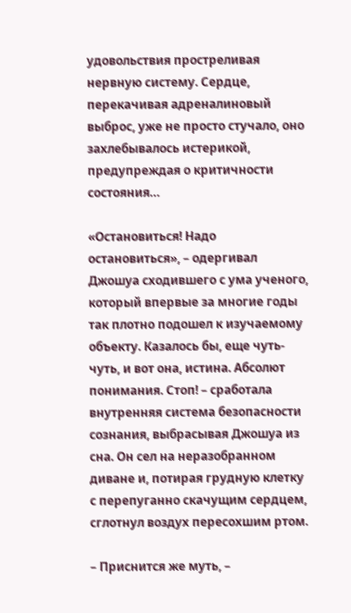удовольствия простреливая нервную систему. Сердце, перекачивая адреналиновый выброс, уже не просто стучало, оно захлебывалось истерикой, предупреждая о критичности состояния…

«Остановиться! Надо остановиться», – одергивал Джошуа сходившего с ума ученого, который впервые за многие годы так плотно подошел к изучаемому объекту. Казалось бы, еще чуть-чуть, и вот она, истина. Абсолют понимания. Стоп! – сработала внутренняя система безопасности сознания, выбрасывая Джошуа из сна. Он сел на неразобранном диване и, потирая грудную клетку с перепуганно скачущим сердцем, сглотнул воздух пересохшим ртом.

– Приснится же муть, –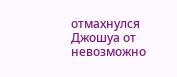отмахнулся Джошуа от невозможно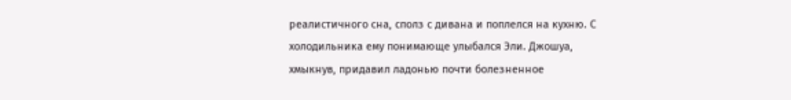реалистичного сна, сполз с дивана и поплелся на кухню. С холодильника ему понимающе улыбался Эли. Джошуа, хмыкнув, придавил ладонью почти болезненное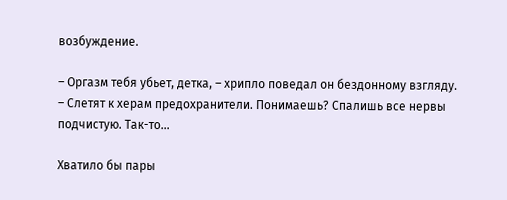возбуждение.

– Оргазм тебя убьет, детка, – хрипло поведал он бездонному взгляду. – Слетят к херам предохранители. Понимаешь? Спалишь все нервы подчистую. Так-то…

Хватило бы пары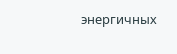энергичных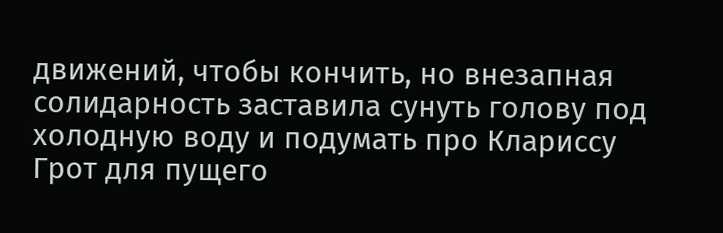движений, чтобы кончить, но внезапная солидарность заставила сунуть голову под холодную воду и подумать про Клариссу Грот для пущего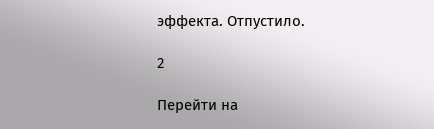эффекта. Отпустило.

2

Перейти на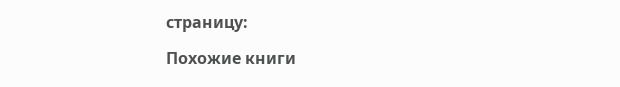страницу:

Похожие книги